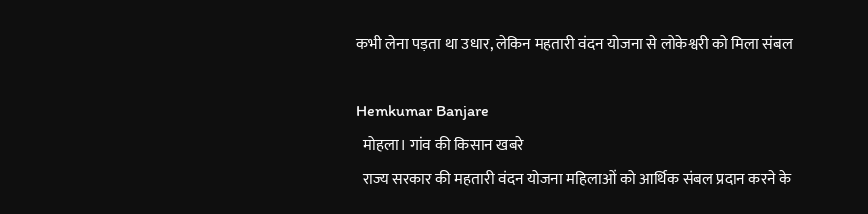कभी लेना पड़ता था उधार, लेकिन महतारी वंदन योजना से लोकेश्वरी को मिला संबल

Hemkumar Banjare
  मोहला। गांव की किसान खबरे
  राज्य सरकार की महतारी वंदन योजना महिलाओं को आर्थिक संबल प्रदान करने के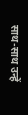साथ-साथ उन्हें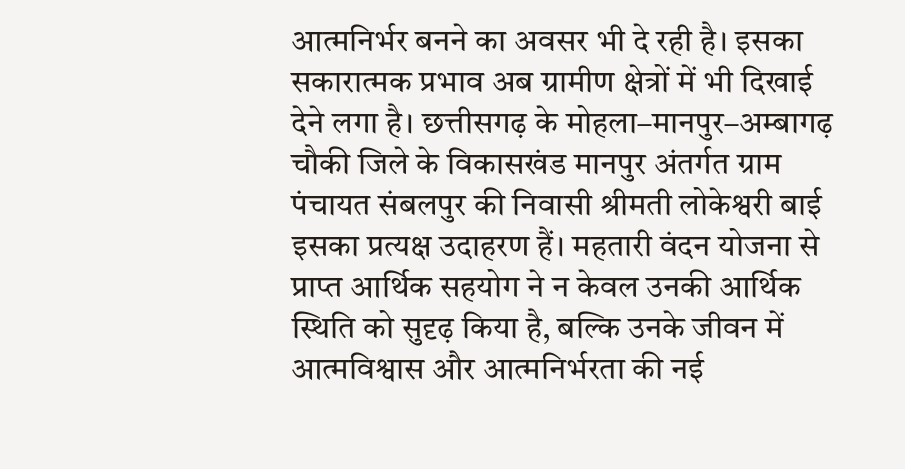आत्मनिर्भर बनने का अवसर भी दे रही है। इसका सकारात्मक प्रभाव अब ग्रामीण क्षेत्रों में भी दिखाई देने लगा है। छत्तीसगढ़ के मोहला–मानपुर–अम्बागढ़ चौकी जिले के विकासखंड मानपुर अंतर्गत ग्राम पंचायत संबलपुर की निवासी श्रीमती लोकेश्वरी बाई इसका प्रत्यक्ष उदाहरण हैं। महतारी वंदन योजना से प्राप्त आर्थिक सहयोग ने न केवल उनकी आर्थिक स्थिति को सुदृढ़ किया है, बल्कि उनके जीवन में आत्मविश्वास और आत्मनिर्भरता की नई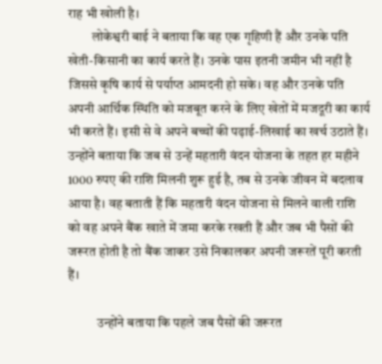राह भी खोली है।
         लोकेश्वरी बाई ने बताया कि वह एक गृहिणी हैं और उनके पति खेती-किसानी का कार्य करते हैं। उनके पास इतनी जमीन भी नहीं है जिससे कृषि कार्य से पर्याप्त आमदनी हो सके। वह और उनके पति अपनी आर्थिक स्थिति को मजबूत करने के लिए खेतों में मजदूरी का कार्य भी करते हैं। इसी से वे अपने बच्चों की पढ़ाई-लिखाई का खर्च उठाते हैं।
उन्होंने बताया कि जब से उन्हें महतारी वंदन योजना के तहत हर महीने 1000 रुपए की राशि मिलनी शुरू हुई है, तब से उनके जीवन में बदलाव आया है। वह बताती हैं कि महतारी वंदन योजना से मिलने वाली राशि को वह अपने बैंक खाते में जमा करके रखती हैं और जब भी पैसों की जरूरत होती है तो बैंक जाकर उसे निकालकर अपनी जरूरतें पूरी करती हैं।

           उन्होंने बताया कि पहले जब पैसों की जरूरत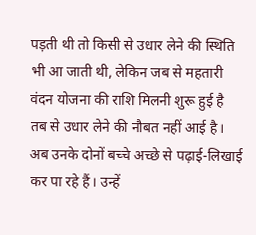पड़ती थी तो किसी से उधार लेने की स्थिति भी आ जाती थी, लेकिन जब से महतारी वंदन योजना की राशि मिलनी शुरू हुई है तब से उधार लेने की नौबत नहीं आई है। अब उनके दोनों बच्चे अच्छे से पढ़ाई-लिखाई कर पा रहे हैं। उन्हें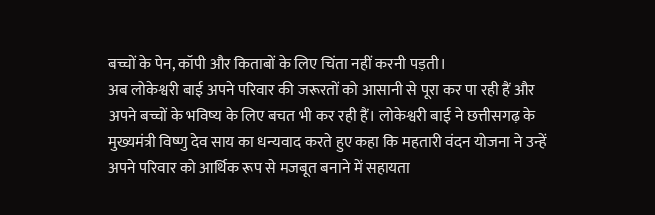बच्चों के पेन, कॉपी और किताबों के लिए चिंता नहीं करनी पड़ती।
अब लोकेश्वरी बाई अपने परिवार की जरूरतों को आसानी से पूरा कर पा रही हैं और अपने बच्चों के भविष्य के लिए बचत भी कर रही हैं। लोकेश्वरी बाई ने छत्तीसगढ़ के मुख्यमंत्री विष्णु देव साय का धन्यवाद करते हुए कहा कि महतारी वंदन योजना ने उन्हें अपने परिवार को आर्थिक रूप से मजबूत बनाने में सहायता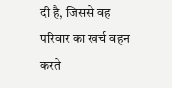दी है, जिससे वह परिवार का खर्च वहन करते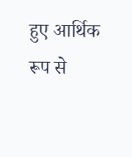हुए आर्थिक रूप से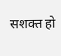सशक्त हो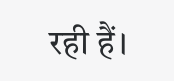रही हैं।